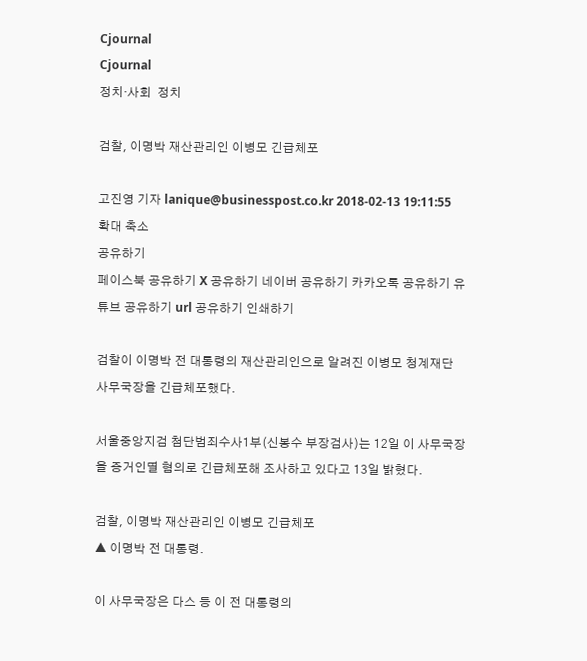Cjournal
Cjournal
정치·사회  정치

검찰, 이명박 재산관리인 이병모 긴급체포

고진영 기자 lanique@businesspost.co.kr 2018-02-13 19:11:55
확대 축소
공유하기
페이스북 공유하기 X 공유하기 네이버 공유하기 카카오톡 공유하기 유튜브 공유하기 url 공유하기 인쇄하기

검찰이 이명박 전 대통령의 재산관리인으로 알려진 이병모 청계재단 사무국장을 긴급체포했다.

서울중앙지검 첨단범죄수사1부(신봉수 부장검사)는 12일 이 사무국장을 증거인멸 혐의로 긴급체포해 조사하고 있다고 13일 밝혔다.

검찰, 이명박 재산관리인 이병모 긴급체포
▲ 이명박 전 대통령.

이 사무국장은 다스 등 이 전 대통령의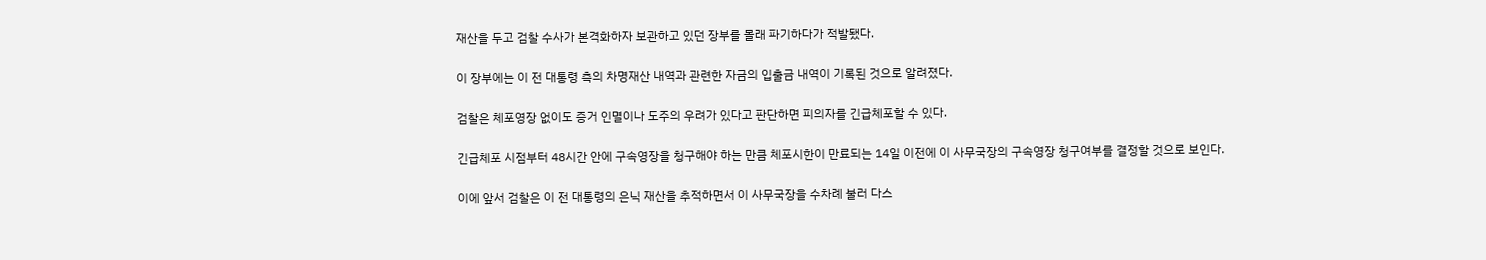재산을 두고 검찰 수사가 본격화하자 보관하고 있던 장부를 몰래 파기하다가 적발됐다.

이 장부에는 이 전 대통령 측의 차명재산 내역과 관련한 자금의 입출금 내역이 기록된 것으로 알려졌다.

검찰은 체포영장 없이도 증거 인멸이나 도주의 우려가 있다고 판단하면 피의자를 긴급체포할 수 있다.

긴급체포 시점부터 48시간 안에 구속영장을 청구해야 하는 만큼 체포시한이 만료되는 14일 이전에 이 사무국장의 구속영장 청구여부를 결정할 것으로 보인다.

이에 앞서 검찰은 이 전 대통령의 은닉 재산을 추적하면서 이 사무국장을 수차례 불러 다스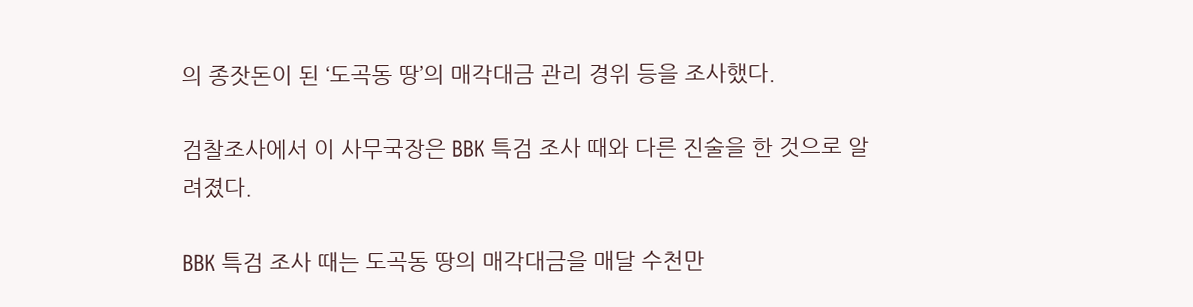의 종잣돈이 된 ‘도곡동 땅’의 매각대금 관리 경위 등을 조사했다.

검찰조사에서 이 사무국장은 BBK 특검 조사 때와 다른 진술을 한 것으로 알려졌다.

BBK 특검 조사 때는 도곡동 땅의 매각대금을 매달 수천만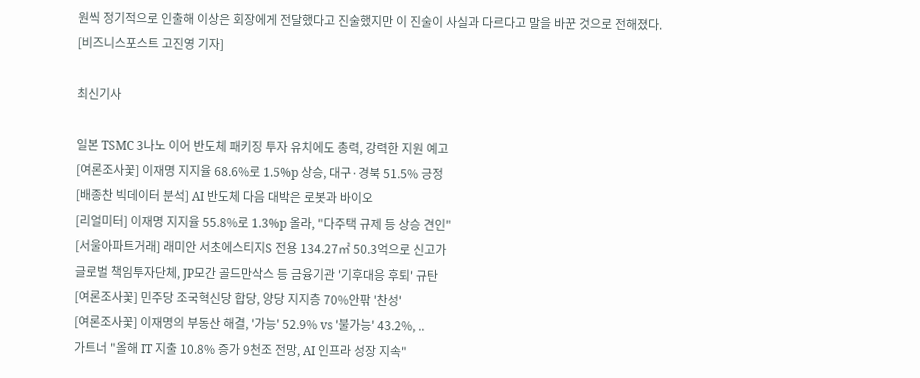원씩 정기적으로 인출해 이상은 회장에게 전달했다고 진술했지만 이 진술이 사실과 다르다고 말을 바꾼 것으로 전해졌다.  [비즈니스포스트 고진영 기자]

최신기사

일본 TSMC 3나노 이어 반도체 패키징 투자 유치에도 총력, 강력한 지원 예고
[여론조사꽃] 이재명 지지율 68.6%로 1.5%p 상승, 대구·경북 51.5% 긍정
[배종찬 빅데이터 분석] AI 반도체 다음 대박은 로봇과 바이오
[리얼미터] 이재명 지지율 55.8%로 1.3%p 올라, "다주택 규제 등 상승 견인"
[서울아파트거래] 래미안 서초에스티지S 전용 134.27㎡ 50.3억으로 신고가
글로벌 책임투자단체, JP모간 골드만삭스 등 금융기관 '기후대응 후퇴' 규탄
[여론조사꽃] 민주당 조국혁신당 합당, 양당 지지층 70%안팎 '찬성'
[여론조사꽃] 이재명의 부동산 해결, '가능' 52.9% vs '불가능' 43.2%, ..
가트너 "올해 IT 지출 10.8% 증가 9천조 전망, AI 인프라 성장 지속"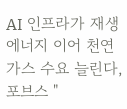AI 인프라가 재생에너지 이어 천연가스 수요 늘린다, 포브스 "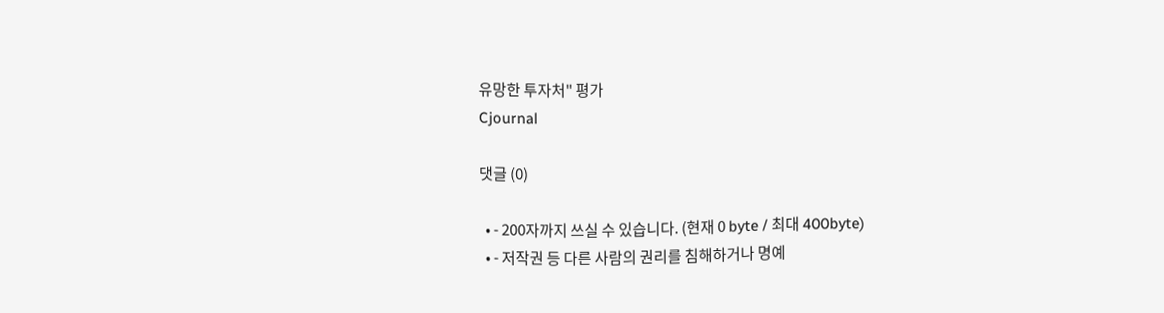유망한 투자처" 평가
Cjournal

댓글 (0)

  • - 200자까지 쓰실 수 있습니다. (현재 0 byte / 최대 400byte)
  • - 저작권 등 다른 사람의 권리를 침해하거나 명예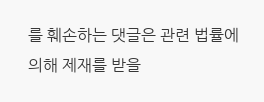를 훼손하는 댓글은 관련 법률에 의해 제재를 받을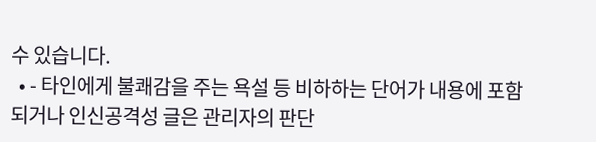수 있습니다.
  • - 타인에게 불쾌감을 주는 욕설 등 비하하는 단어가 내용에 포함되거나 인신공격성 글은 관리자의 판단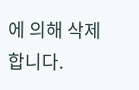에 의해 삭제 합니다.